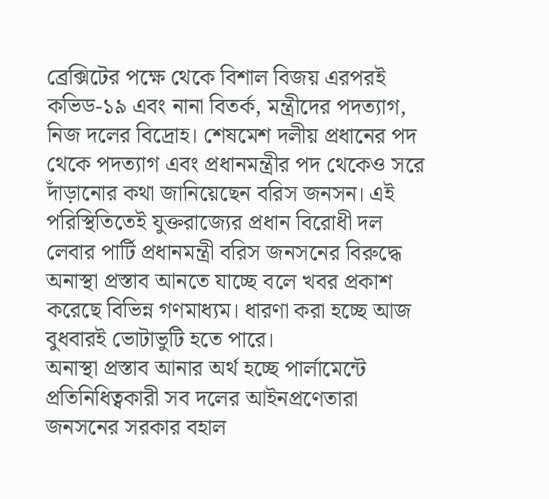ব্রেক্সিটের পক্ষে থেকে বিশাল বিজয় এরপরই কভিড-১৯ এবং নানা বিতর্ক, মন্ত্রীদের পদত্যাগ, নিজ দলের বিদ্রোহ। শেষমেশ দলীয় প্রধানের পদ থেকে পদত্যাগ এবং প্রধানমন্ত্রীর পদ থেকেও সরে দাঁড়ানোর কথা জানিয়েছেন বরিস জনসন। এই পরিস্থিতিতেই যুক্তরাজ্যের প্রধান বিরোধী দল লেবার পার্টি প্রধানমন্ত্রী বরিস জনসনের বিরুদ্ধে অনাস্থা প্রস্তাব আনতে যাচ্ছে বলে খবর প্রকাশ করেছে বিভিন্ন গণমাধ্যম। ধারণা করা হচ্ছে আজ বুধবারই ভোটাভুটি হতে পারে।
অনাস্থা প্রস্তাব আনার অর্থ হচ্ছে পার্লামেন্টে প্রতিনিধিত্বকারী সব দলের আইনপ্রণেতারা জনসনের সরকার বহাল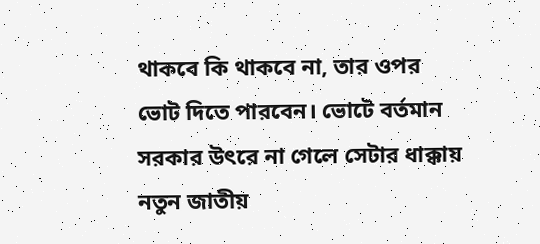থাকবে কি থাকবে না, তার ওপর ভোট দিতে পারবেন। ভোটে বর্তমান সরকার উৎরে না গেলে সেটার ধাক্কায় নতুন জাতীয়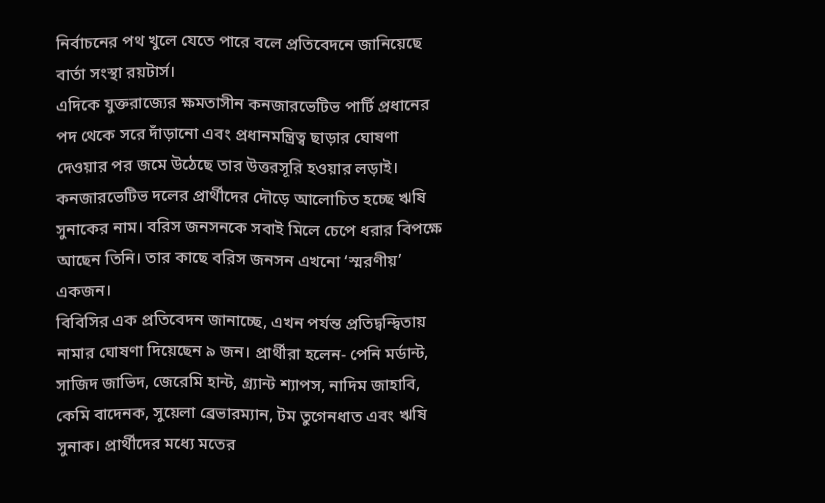নির্বাচনের পথ খুলে যেতে পারে বলে প্রতিবেদনে জানিয়েছে বার্তা সংস্থা রয়টার্স।
এদিকে যুক্তরাজ্যের ক্ষমতাসীন কনজারভেটিভ পার্টি প্রধানের পদ থেকে সরে দাঁড়ানো এবং প্রধানমন্ত্রিত্ব ছাড়ার ঘোষণা দেওয়ার পর জমে উঠেছে তার উত্তরসূরি হওয়ার লড়াই। কনজারভেটিভ দলের প্রার্থীদের দৌড়ে আলোচিত হচ্ছে ঋষি সুনাকের নাম। বরিস জনসনকে সবাই মিলে চেপে ধরার বিপক্ষে আছেন তিনি। তার কাছে বরিস জনসন এখনো ‘স্মরণীয়’ একজন।
বিবিসির এক প্রতিবেদন জানাচ্ছে, এখন পর্যন্ত প্রতিদ্বন্দ্বিতায় নামার ঘোষণা দিয়েছেন ৯ জন। প্রার্থীরা হলেন- পেনি মর্ডান্ট, সাজিদ জাভিদ, জেরেমি হান্ট, গ্র্যান্ট শ্যাপস, নাদিম জাহাবি, কেমি বাদেনক, সুয়েলা ব্রেভারম্যান, টম তুগেনধাত এবং ঋষি সুনাক। প্রার্থীদের মধ্যে মতের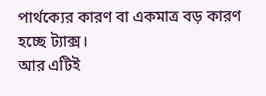পার্থক্যের কারণ বা একমাত্র বড় কারণ হচ্ছে ট্যাক্স।
আর এটিই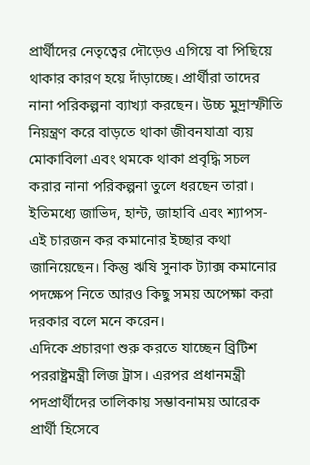প্রার্থীদের নেতৃত্বের দৌড়েও এগিয়ে বা পিছিয়ে থাকার কারণ হয়ে দাঁড়াচ্ছে। প্রার্থীরা তাদের নানা পরিকল্পনা ব্যাখ্যা করছেন। উচ্চ মুদ্রাস্ফীতি নিয়ন্ত্রণ করে বাড়তে থাকা জীবনযাত্রা ব্যয় মোকাবিলা এবং থমকে থাকা প্রবৃদ্ধি সচল করার নানা পরিকল্পনা তুলে ধরছেন তারা। ইতিমধ্যে জাভিদ, হান্ট, জাহাবি এবং শ্যাপস- এই চারজন কর কমানোর ইচ্ছার কথা জানিয়েছেন। কিন্তু ঋষি সুনাক ট্যাক্স কমানোর পদক্ষেপ নিতে আরও কিছু সময় অপেক্ষা করা দরকার বলে মনে করেন।
এদিকে প্রচারণা শুরু করতে যাচ্ছেন ব্রিটিশ পররাষ্ট্রমন্ত্রী লিজ ট্রাস। এরপর প্রধানমন্ত্রী পদপ্রার্থীদের তালিকায় সম্ভাবনাময় আরেক প্রার্থী হিসেবে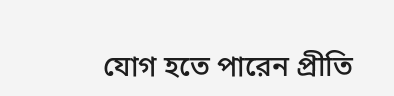যোগ হতে পারেন প্রীতি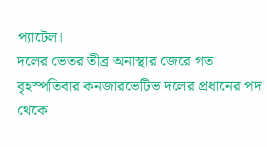প্যাটেল।
দলের ভেতর তীব্র অনাস্থার জেরে গত বৃহস্পতিবার কনজারভেটিভ দলের প্রধানের পদ থেকে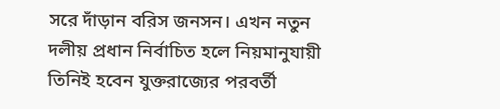সরে দাঁড়ান বরিস জনসন। এখন নতুন দলীয় প্রধান নির্বাচিত হলে নিয়মানুযায়ী তিনিই হবেন যুক্তরাজ্যের পরবর্তী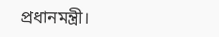প্রধানমন্ত্রী।